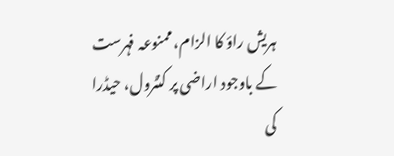ہریش راؤ کا الزام، ممنوعہ فہرست کے باوجود اراضی پر کنٹرول، حیڈرا کی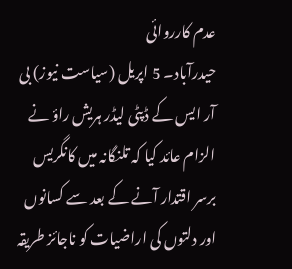عدم کارروائی
حیدرآباد۔ 5 اپریل (سیاست نیوز) بی آر ایس کے ڈپٹی لیڈر ہریش راؤ نے الزام عائد کیا کہ تلنگانہ میں کانگریس برسر اقتدار آنے کے بعد سے کسانوں اور دلتوں کی اراضیات کو ناجائز طریقہ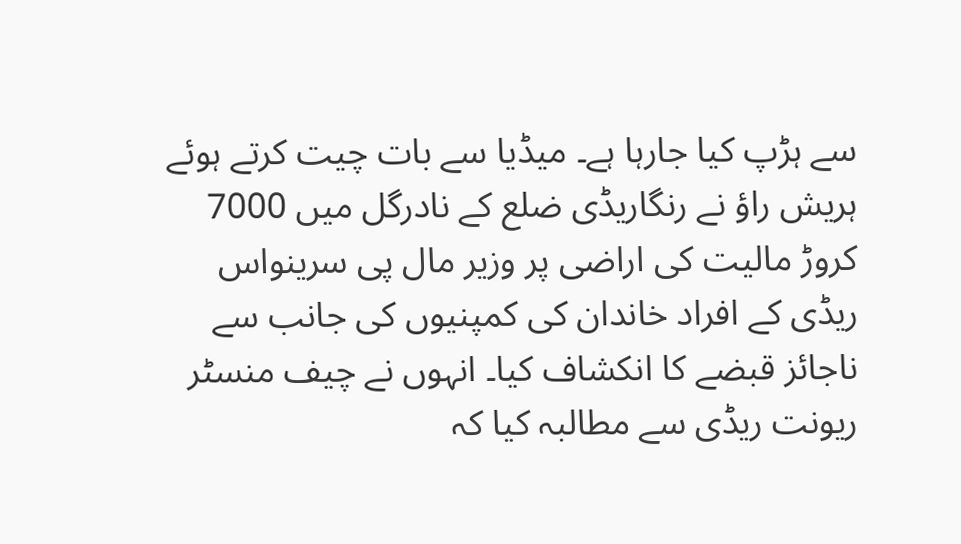سے ہڑپ کیا جارہا ہے۔ میڈیا سے بات چیت کرتے ہوئے ہریش راؤ نے رنگاریڈی ضلع کے نادرگل میں 7000 کروڑ مالیت کی اراضی پر وزیر مال پی سرینواس ریڈی کے افراد خاندان کی کمپنیوں کی جانب سے ناجائز قبضے کا انکشاف کیا۔ انہوں نے چیف منسٹر ریونت ریڈی سے مطالبہ کیا کہ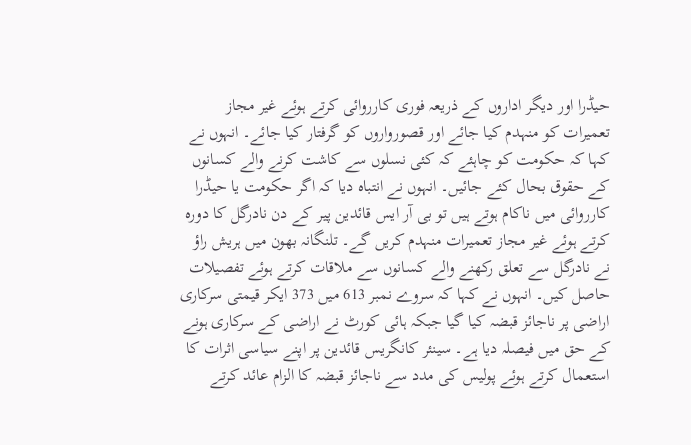حیڈرا اور دیگر اداروں کے ذریعہ فوری کارروائی کرتے ہوئے غیر مجاز تعمیرات کو منہدم کیا جائے اور قصورواروں کو گرفتار کیا جائے۔ انہوں نے کہا کہ حکومت کو چاہئے کہ کئی نسلوں سے کاشت کرنے والے کسانوں کے حقوق بحال کئے جائیں۔ انہوں نے انتباہ دیا کہ اگر حکومت یا حیڈرا کارروائی میں ناکام ہوتے ہیں تو بی آر ایس قائدین پیر کے دن نادرگل کا دورہ کرتے ہوئے غیر مجاز تعمیرات منہدم کریں گے۔ تلنگانہ بھون میں ہریش راؤ نے نادرگل سے تعلق رکھنے والے کسانوں سے ملاقات کرتے ہوئے تفصیلات حاصل کیں۔ انہوں نے کہا کہ سروے نمبر 613 میں 373 ایکر قیمتی سرکاری اراضی پر ناجائز قبضہ کیا گیا جبکہ ہائی کورٹ نے اراضی کے سرکاری ہونے کے حق میں فیصلہ دیا ہے۔ سینئر کانگریس قائدین پر اپنے سیاسی اثرات کا استعمال کرتے ہوئے پولیس کی مدد سے ناجائز قبضہ کا الزام عائد کرتے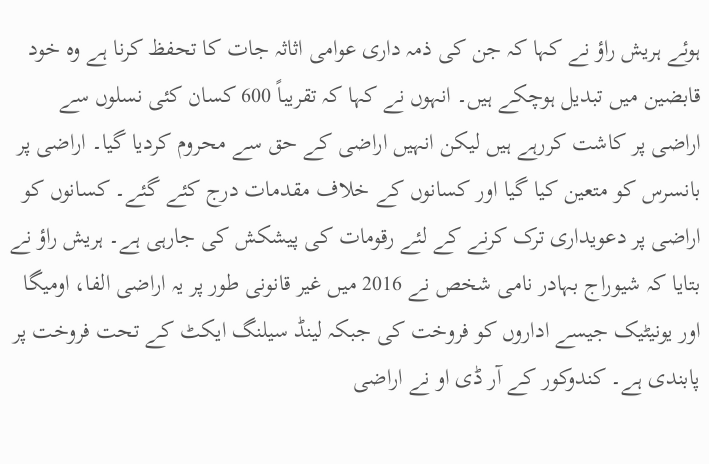ہوئے ہریش راؤ نے کہا کہ جن کی ذمہ داری عوامی اثاثہ جات کا تحفظ کرنا ہے وہ خود قابضین میں تبدیل ہوچکے ہیں۔ انہوں نے کہا کہ تقریباً 600 کسان کئی نسلوں سے اراضی پر کاشت کررہے ہیں لیکن انہیں اراضی کے حق سے محروم کردیا گیا۔ اراضی پر بانسرس کو متعین کیا گیا اور کسانوں کے خلاف مقدمات درج کئے گئے۔ کسانوں کو اراضی پر دعویداری ترک کرنے کے لئے رقومات کی پیشکش کی جارہی ہے۔ ہریش راؤ نے بتایا کہ شیوراج بہادر نامی شخص نے 2016 میں غیر قانونی طور پر یہ اراضی الفا، اومیگا اور یونیٹیک جیسے اداروں کو فروخت کی جبکہ لینڈ سیلنگ ایکٹ کے تحت فروخت پر پابندی ہے۔ کندوکور کے آر ڈی او نے اراضی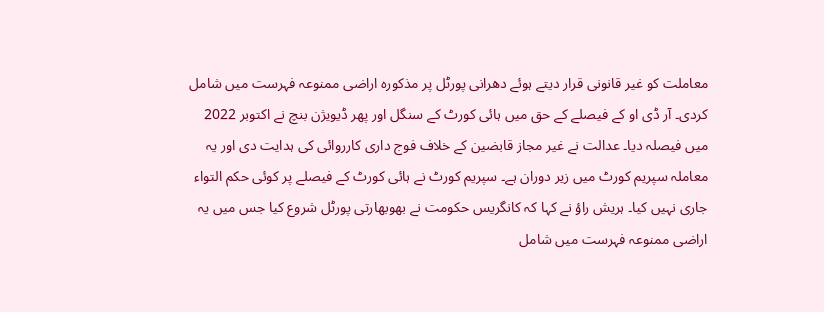معاملت کو غیر قانونی قرار دیتے ہوئے دھرانی پورٹل پر مذکورہ اراضی ممنوعہ فہرست میں شامل کردی۔ آر ڈی او کے فیصلے کے حق میں ہائی کورٹ کے سنگل اور پھر ڈیویژن بنچ نے اکتوبر 2022 میں فیصلہ دیا۔ عدالت نے غیر مجاز قابضین کے خلاف فوج داری کارروائی کی ہدایت دی اور یہ معاملہ سپریم کورٹ میں زیر دوران ہے۔ سپریم کورٹ نے ہائی کورٹ کے فیصلے پر کوئی حکم التواء جاری نہیں کیا۔ ہریش راؤ نے کہا کہ کانگریس حکومت نے بھوبھارتی پورٹل شروع کیا جس میں یہ اراضی ممنوعہ فہرست میں شامل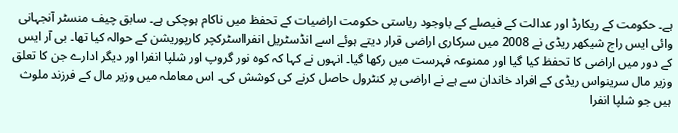ہے۔ حکومت کے ریکارڈ اور عدالت کے فیصلے کے باوجود ریاستی حکومت اراضیات کے تحفظ میں ناکام ہوچکی ہے۔ سابق چیف منسٹر آنجہانی وائی ایس راج شیکھر ریڈی نے 2008 میں سرکاری اراضی قرار دیتے ہوئے اسے انڈسٹریل انفرااسٹرکچر کارپوریشن کے حوالہ کیا تھا۔ بی آر ایس کے دور میں اراضی کا تحفظ کیا گیا اور ممنوعہ فہرست میں رکھا گیا۔ انہوں نے کہا کہ کوہ نور گروپ اور شلپا انفرا اور دیگر ادارے جن کا تعلق وزیر مال سرینواس ریڈی کے افراد خاندان سے ہے نے اراضی پر کنٹرول حاصل کرنے کی کوشش کی۔ اس معاملہ میں وزیر مال کے فرزند ملوث ہیں جو شلپا انفرا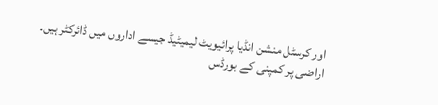اور کرسٹل منشن انڈیا پرائیویٹ لیمیٹیڈ جیسے اداروں میں ڈائرکٹر ہیں۔ اراضی پر کمپنی کے بورڈس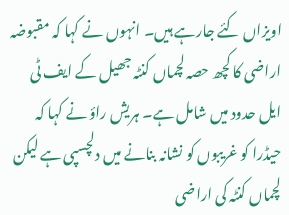اویزاں کئے جارہے ہیں۔ انہوں نے کہا کہ مقبوضہ اراضی کا کچھ حصہ لچماں کنٹہ جھیل کے ایف ٹی ایل حدود میں شامل ہے۔ ہریش راؤ نے کہا کہ حیڈرا کو غریبوں کو نشانہ بنانے میں دلچسپی ہے لیکن لچماں کنٹہ کی اراضی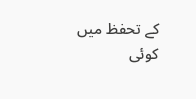کے تحفظ میں کوئی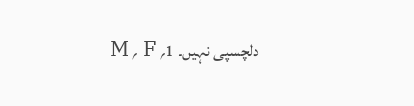دلچسپی نہیں۔ 1؍ F ؍ M